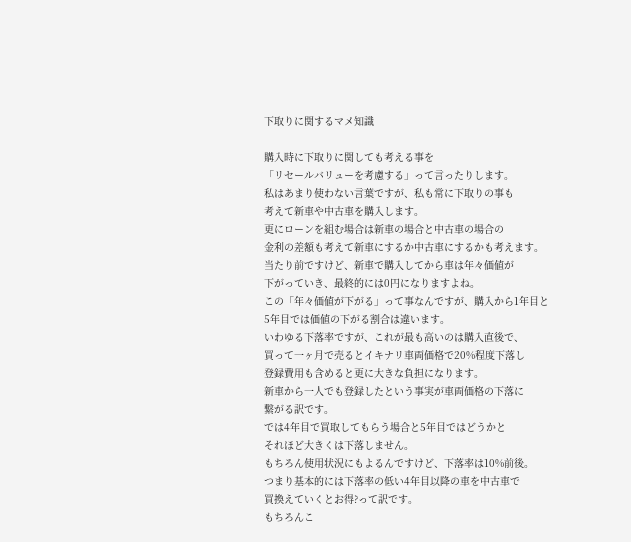下取りに関するマメ知識

購入時に下取りに関しても考える事を
「リセールバリューを考慮する」って言ったりします。
私はあまり使わない言葉ですが、私も常に下取りの事も
考えて新車や中古車を購入します。
更にローンを組む場合は新車の場合と中古車の場合の
金利の差額も考えて新車にするか中古車にするかも考えます。
当たり前ですけど、新車で購入してから車は年々価値が
下がっていき、最終的には0円になりますよね。
この「年々価値が下がる」って事なんですが、購入から1年目と
5年目では価値の下がる割合は違います。
いわゆる下落率ですが、これが最も高いのは購入直後で、
買って一ヶ月で売るとイキナリ車両価格で20%程度下落し
登録費用も含めると更に大きな負担になります。
新車から一人でも登録したという事実が車両価格の下落に
繋がる訳です。
では4年目で買取してもらう場合と5年目ではどうかと
それほど大きくは下落しません。
もちろん使用状況にもよるんですけど、下落率は10%前後。
つまり基本的には下落率の低い4年目以降の車を中古車で
買換えていくとお得?って訳です。
もちろんこ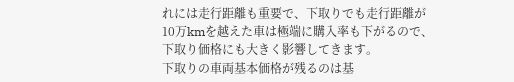れには走行距離も重要で、下取りでも走行距離が
10万kmを越えた車は極端に購入率も下がるので、
下取り価格にも大きく影響してきます。
下取りの車両基本価格が残るのは基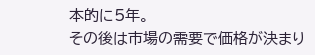本的に5年。
その後は市場の需要で価格が決まり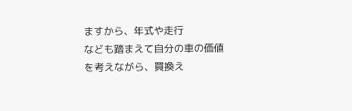ますから、年式や走行
なども踏まえて自分の車の価値を考えながら、買換え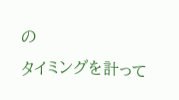の
タイミングを計って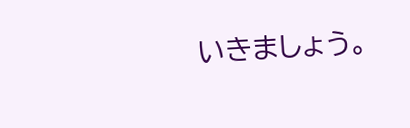いきましょう。